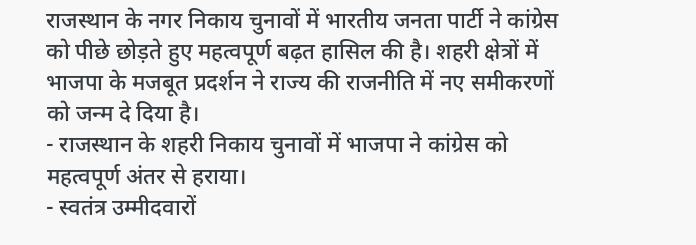राजस्थान के नगर निकाय चुनावों में भारतीय जनता पार्टी ने कांग्रेस को पीछे छोड़ते हुए महत्वपूर्ण बढ़त हासिल की है। शहरी क्षेत्रों में भाजपा के मजबूत प्रदर्शन ने राज्य की राजनीति में नए समीकरणों को जन्म दे दिया है।
- राजस्थान के शहरी निकाय चुनावों में भाजपा ने कांग्रेस को महत्वपूर्ण अंतर से हराया।
- स्वतंत्र उम्मीदवारों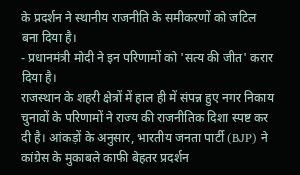के प्रदर्शन ने स्थानीय राजनीति के समीकरणों को जटिल बना दिया है।
- प्रधानमंत्री मोदी ने इन परिणामों को 'सत्य की जीत' करार दिया है।
राजस्थान के शहरी क्षेत्रों में हाल ही में संपन्न हुए नगर निकाय चुनावों के परिणामों ने राज्य की राजनीतिक दिशा स्पष्ट कर दी है। आंकड़ों के अनुसार, भारतीय जनता पार्टी (BJP) ने कांग्रेस के मुकाबले काफी बेहतर प्रदर्शन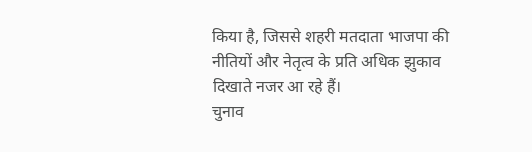किया है, जिससे शहरी मतदाता भाजपा की नीतियों और नेतृत्व के प्रति अधिक झुकाव दिखाते नजर आ रहे हैं।
चुनाव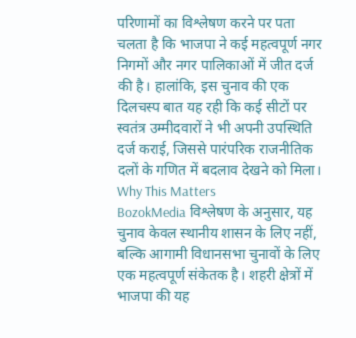परिणामों का विश्लेषण करने पर पता चलता है कि भाजपा ने कई महत्वपूर्ण नगर निगमों और नगर पालिकाओं में जीत दर्ज की है। हालांकि, इस चुनाव की एक दिलचस्प बात यह रही कि कई सीटों पर स्वतंत्र उम्मीदवारों ने भी अपनी उपस्थिति दर्ज कराई, जिससे पारंपरिक राजनीतिक दलों के गणित में बदलाव देखने को मिला।
Why This Matters
BozokMedia विश्लेषण के अनुसार, यह चुनाव केवल स्थानीय शासन के लिए नहीं, बल्कि आगामी विधानसभा चुनावों के लिए एक महत्वपूर्ण संकेतक है। शहरी क्षेत्रों में भाजपा की यह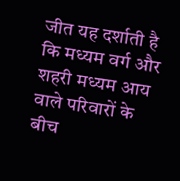जीत यह दर्शाती है कि मध्यम वर्ग और शहरी मध्यम आय वाले परिवारों के बीच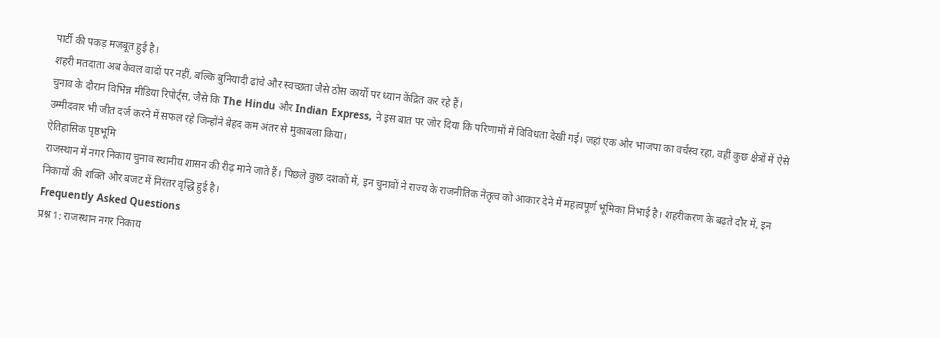पार्टी की पकड़ मजबूत हुई है।
शहरी मतदाता अब केवल वादों पर नहीं, बल्कि बुनियादी ढांचे और स्वच्छता जैसे ठोस कार्यों पर ध्यान केंद्रित कर रहे हैं।
चुनाव के दौरान विभिन्न मीडिया रिपोर्ट्स, जैसे कि The Hindu और Indian Express, ने इस बात पर जोर दिया कि परिणामों में विविधता देखी गई। जहां एक ओर भाजपा का वर्चस्व रहा, वहीं कुछ क्षेत्रों में ऐसे उम्मीदवार भी जीत दर्ज करने में सफल रहे जिन्होंने बेहद कम अंतर से मुकाबला किया।
ऐतिहासिक पृष्ठभूमि
राजस्थान में नगर निकाय चुनाव स्थानीय शासन की रीढ़ माने जाते हैं। पिछले कुछ दशकों में, इन चुनावों ने राज्य के राजनीतिक नेतृत्व को आकार देने में महत्वपूर्ण भूमिका निभाई है। शहरीकरण के बढ़ते दौर में, इन निकायों की शक्ति और बजट में निरंतर वृद्धि हुई है।
Frequently Asked Questions
प्रश्न 1: राजस्थान नगर निकाय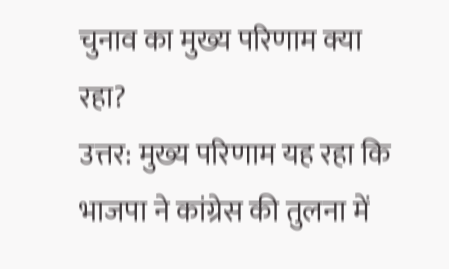चुनाव का मुख्य परिणाम क्या रहा?
उत्तर: मुख्य परिणाम यह रहा कि भाजपा ने कांग्रेस की तुलना में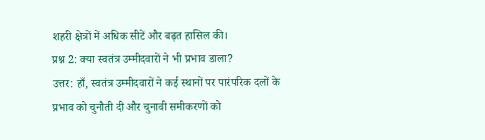शहरी क्षेत्रों में अधिक सीटें और बढ़त हासिल की।
प्रश्न 2: क्या स्वतंत्र उम्मीदवारों ने भी प्रभाव डाला?
उत्तर: हाँ, स्वतंत्र उम्मीदवारों ने कई स्थानों पर पारंपरिक दलों के प्रभाव को चुनौती दी और चुनावी समीकरणों को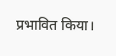प्रभावित किया।